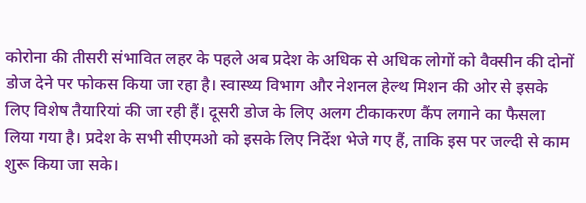कोरोना की तीसरी संभावित लहर के पहले अब प्रदेश के अधिक से अधिक लोगों को वैक्सीन की दोनों डोज देने पर फोकस किया जा रहा है। स्वास्थ्य विभाग और नेशनल हेल्थ मिशन की ओर से इसके लिए विशेष तैयारियां की जा रही हैं। दूसरी डोज के लिए अलग टीकाकरण कैंप लगाने का फैसला लिया गया है। प्रदेश के सभी सीएमओ को इसके लिए निर्देश भेजे गए हैं, ताकि इस पर जल्दी से काम शुरू किया जा सके।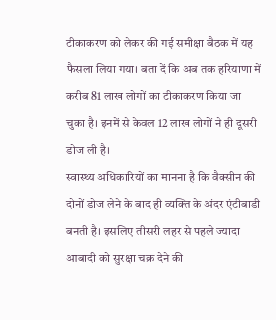टीकाकरण को लेकर की गई समीक्षा बैठक में यह फैसला लिया गया। बता दें कि अब तक हरियाणा में करीब 81 लाख लोगों का टीकाकरण किया जा चुका है। इनमें से केवल 12 लाख लोगों ने ही दूसरी डोज ली है।
स्वास्थ्य अधिकारियों का मानना है कि वैक्सीन की दोनों डोज लेने के बाद ही व्यक्ति के अंदर एंटीबाडी बनती है। इसलिए तीसरी लहर से पहले ज्यादा आबादी को सुरक्षा चक्र देने की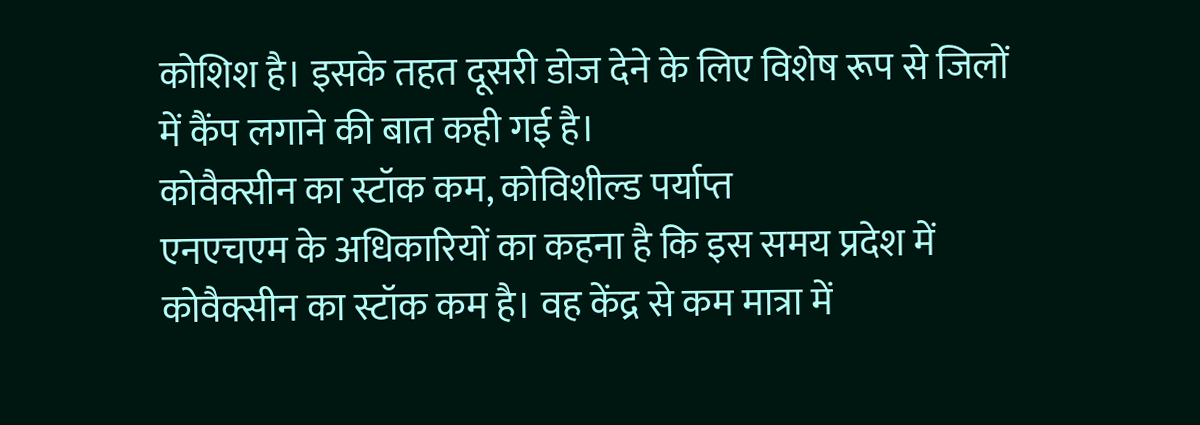कोशिश है। इसके तहत दूसरी डोज देने के लिए विशेष रूप से जिलों में कैंप लगाने की बात कही गई है।
कोवैक्सीन का स्टॉक कम, कोविशील्ड पर्याप्त
एनएचएम के अधिकारियों का कहना है कि इस समय प्रदेश में कोवैक्सीन का स्टॉक कम है। वह केंद्र से कम मात्रा में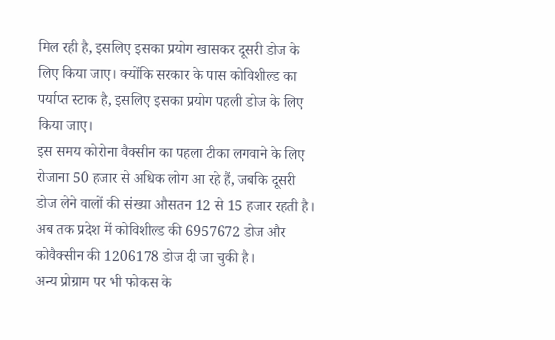मिल रही है, इसलिए इसका प्रयोग खासकर दूसरी डोज के लिए किया जाए। क्योंकि सरकार के पास कोविशील्ड का पर्याप्त स्टाक है, इसलिए इसका प्रयोग पहली डोज के लिए किया जाए।
इस समय कोरोना वैक्सीन का पहला टीका लगवाने के लिए रोजाना 50 हजार से अधिक लोग आ रहे हैं, जबकि दूसरी डोज लेने वालों की संख्या औसतन 12 से 15 हजार रहती है। अब तक प्रदेश में कोविशील्ड की 6957672 डोज और कोवैक्सीन की 1206178 डोज दी जा चुकी है।
अन्य प्रोग्राम पर भी फोकस के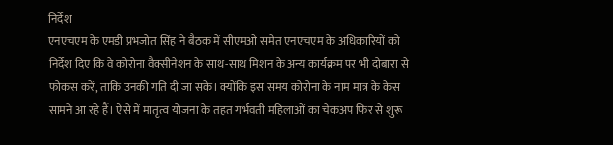निर्देश
एनएचएम के एमडी प्रभजोत सिंह ने बैठक में सीएमओ समेत एनएचएम के अधिकारियों को निर्देश दिए कि वे कोरोना वैक्सीनेशन के साथ-साथ मिशन के अन्य कार्यक्रम पर भी दोबारा से फोकस करें, ताकि उनकी गति दी जा सके। क्योंकि इस समय कोरोना के नाम मात्र के केस सामने आ रहे हैं। ऐसे में मातृत्व योजना के तहत गर्भवती महिलाओं का चेकअप फिर से शुरू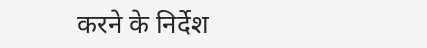करने के निर्देश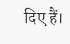दिए हैं।